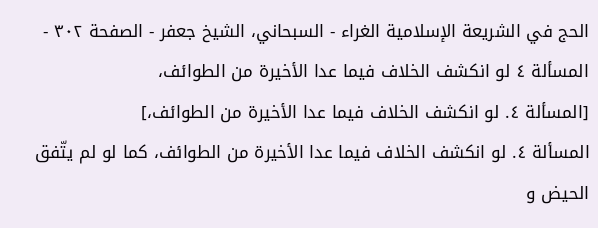الحج في الشريعة الإسلامية الغراء - السبحاني، الشيخ جعفر - الصفحة ٣٠٢ - المسألة ٤ لو انكشف الخلاف فيما عدا الأخيرة من الطوائف،
[المسألة ٤. لو انكشف الخلاف فيما عدا الأخيرة من الطوائف،]
المسألة ٤. لو انكشف الخلاف فيما عدا الأخيرة من الطوائف، كما لو لم يتّفق الحيض و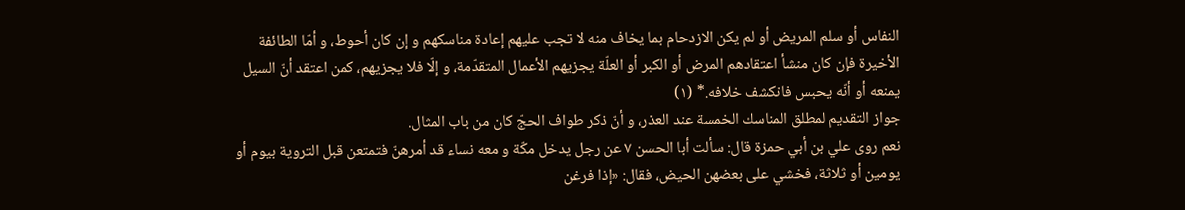النفاس أو سلم المريض أو لم يكن الازدحام بما يخاف منه لا تجب عليهم إعادة مناسكهم و إن كان أحوط، و أمّا الطائفة الأخيرة فإن كان منشأ اعتقادهم المرض أو الكبر أو العلّة يجزيهم الأعمال المتقدّمة، و إلّا فلا يجزيهم، كمن اعتقد أنّ السيل يمنعه أو أنّه يحبس فانكشف خلافه.* (١)
جواز التقديم لمطلق المناسك الخمسة عند العذر، و أنّ ذكر طواف الحجّ كان من باب المثال.
نعم روى علي بن أبي حمزة قال: سألت أبا الحسن ٧ عن رجل يدخل مكّة و معه نساء قد أمرهنّ فتمتعن قبل التروية بيوم أو يومين أو ثلاثة، فخشي على بعضهن الحيض، فقال: «إذا فرغن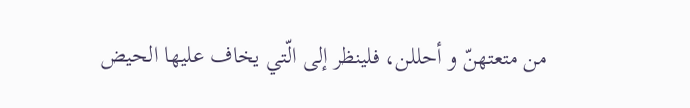من متعتهنّ و أحللن، فلينظر إلى الّتي يخاف عليها الحيض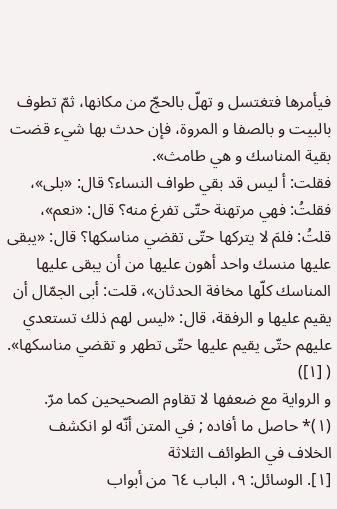فيأمرها فتغتسل و تهلّ بالحجّ من مكانها، ثمّ تطوف بالبيت و بالصفا و المروة، فإن حدث بها شيء قضت بقية المناسك و هي طامث».
فقلت: أ ليس قد بقي طواف النساء؟ قال: «بلى»، فقلتُ: فهي مرتهنة حتّى تفرغ منه؟ قال: «نعم»، قلتُ: فلمَ لا يتركها حتّى تقضي مناسكها؟ قال: «يبقى عليها منسك واحد أهون عليها من أن يبقى عليها المناسك كلّها مخافة الحدثان»، قلت: أبى الجمّال أن يقيم عليها و الرفقة، قال: «ليس لهم ذلك تستعدي عليهم حتّى يقيم عليها حتّى تطهر و تقضي مناسكها». ( [١])
و الرواية مع ضعفها لا تقاوم الصحيحين كما مرّ.
(١)* حاصل ما أفاده ; في المتن أنّه لو انكشف الخلاف في الطوائف الثلاثة
[١]. الوسائل: ٩، الباب ٦٤ من أبواب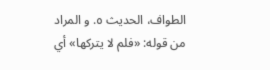الطواف، الحديث ٥. و المراد من قوله: «فلم لا يتركها» أي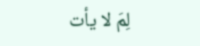لِمَ لا يأت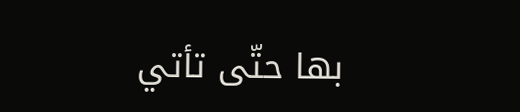بها حتّى تأتي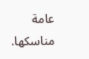عامة مناسكها.